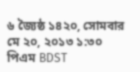৬ জ্যৈষ্ঠ ১৪২০, সোমবার মে ২০, ২০১৩ ১:৩০ পিএম BDST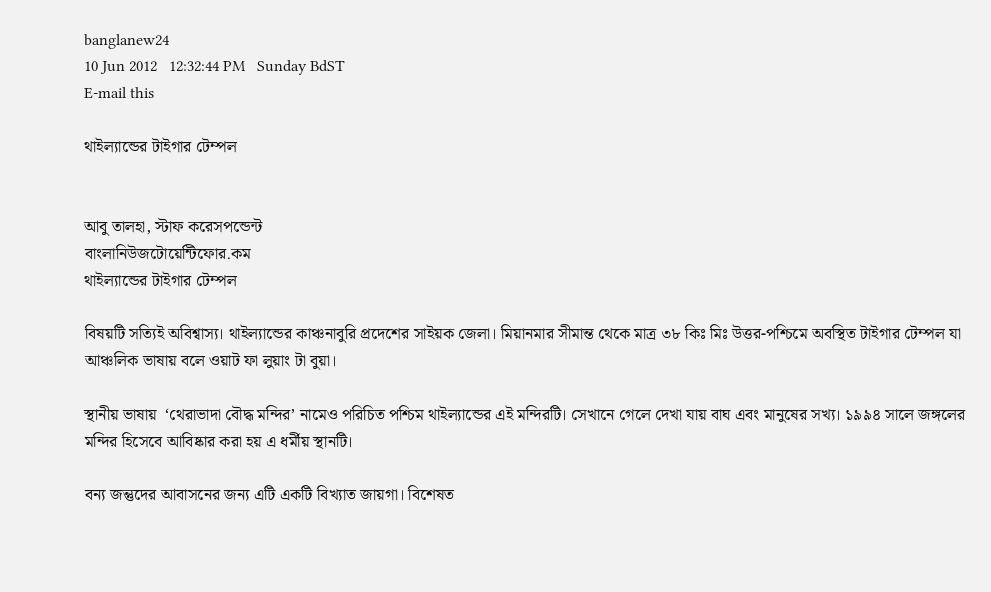banglanew24
10 Jun 2012   12:32:44 PM   Sunday BdST
E-mail this

থাইল্যান্ডের টাইগার টেম্পল


আবু তালহা, স্টাফ করেসপন্ডেন্ট
বাংলানিউজটোয়েন্টিফোর.কম
থাইল্যান্ডের টাইগার টেম্পল

বিষয়টি সত্যিই অবিশ্বাস্য। থাইল্যান্ডের কাঞ্চনাবুরি প্রদেশের সাইয়ক জেলা। মিয়ানমার সীমান্ত থেকে মাত্র ৩৮ কিঃ মিঃ উত্তর-পশ্চিমে অবস্থিত টাইগার টেম্পল যা আঞ্চলিক ভাষায় বলে ওয়াট ফা লুয়াং টা বুয়া।

স্থানীয় ভাষায়  ‘থেরাভাদা বৌদ্ধ মন্দির’ নামেও পরিচিত পশ্চিম থাইল্যান্ডের এই মন্দিরটি। সেখানে গেলে দেখা যায় বাঘ এবং মানুষের সখ্য। ১৯৯৪ সালে জঙ্গলের মন্দির হিসেবে আবিষ্কার করা হয় এ ধর্মীয় স্থানটি।

বন্য জন্তুদের আবাসনের জন্য এটি একটি বিখ্যাত জায়গা। বিশেষত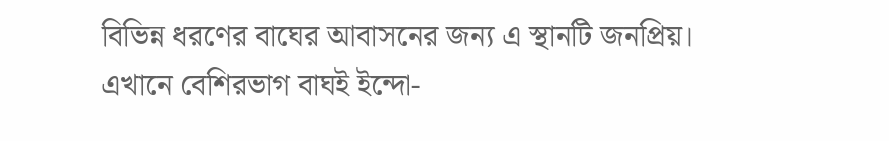বিভিন্ন ধরণের বাঘের আবাসনের জন্য এ স্থানটি জনপ্রিয়। এখানে বেশিরভাগ বাঘই ইন্দো-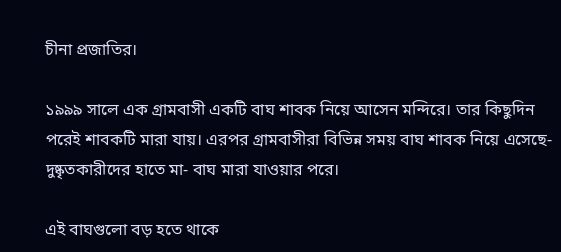চীনা প্রজাতির।

১৯৯৯ সালে এক গ্রামবাসী একটি বাঘ শাবক নিয়ে আসেন মন্দিরে। তার কিছুদিন পরেই শাবকটি মারা যায়। এরপর গ্রামবাসীরা বিভিন্ন সময় বাঘ শাবক নিয়ে এসেছে- দুষ্কৃতকারীদের হাতে মা- বাঘ মারা যাওয়ার পরে।

এই বাঘগুলো বড় হতে থাকে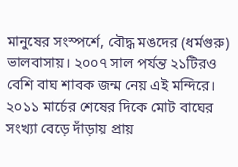মানুষের সংস্পর্শে, বৌদ্ধ মঙদের (ধর্মগুরু) ভালবাসায়। ২০০৭ সাল পর্যন্ত ২১টিরও বেশি বাঘ শাবক জন্ম নেয় এই মন্দিরে। ২০১১ মার্চের শেষের দিকে মোট বাঘের সংখ্যা বেড়ে দাঁড়ায় প্রায়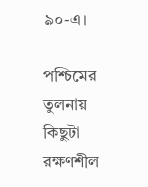৯০-এ।

পশ্চিমের তুলনায় কিছুটা রক্ষণশীল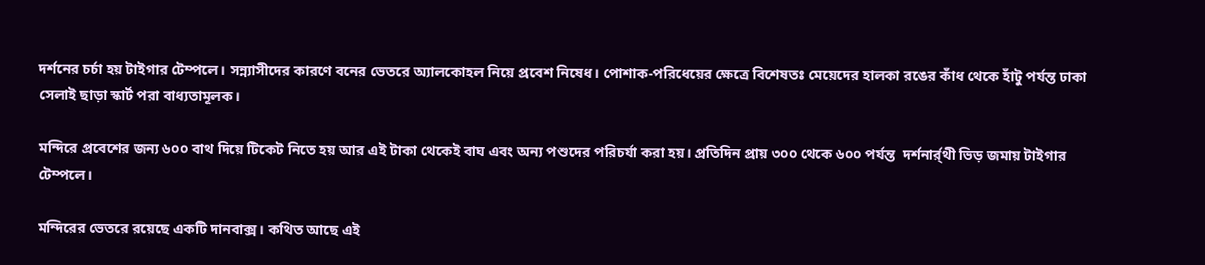দর্শনের চর্চা হয় টাইগার টেম্পলে। সন্ন্যাসীদের কারণে বনের ভেতরে অ্যালকোহল নিয়ে প্রবেশ নিষেধ। পোশাক-পরিধেয়ের ক্ষেত্রে বিশেষতঃ মেয়েদের হালকা রঙের কাঁধ থেকে হাঁটু পর্যন্ত ঢাকা সেলাই ছাড়া স্কার্ট পরা বাধ্যতামূলক।

মন্দিরে প্রবেশের জন্য ৬০০ বাথ দিয়ে টিকেট নিতে হয় আর এই টাকা থেকেই বাঘ এবং অন্য পশুদের পরিচর্যা করা হয়। প্রতিদিন প্রায় ৩০০ থেকে ৬০০ পর্যন্ত  দর্শনার্র্থী ভিড় জমায় টাইগার টেম্পলে।

মন্দিরের ভেতরে রয়েছে একটি দানবাক্স। কথিত আছে এই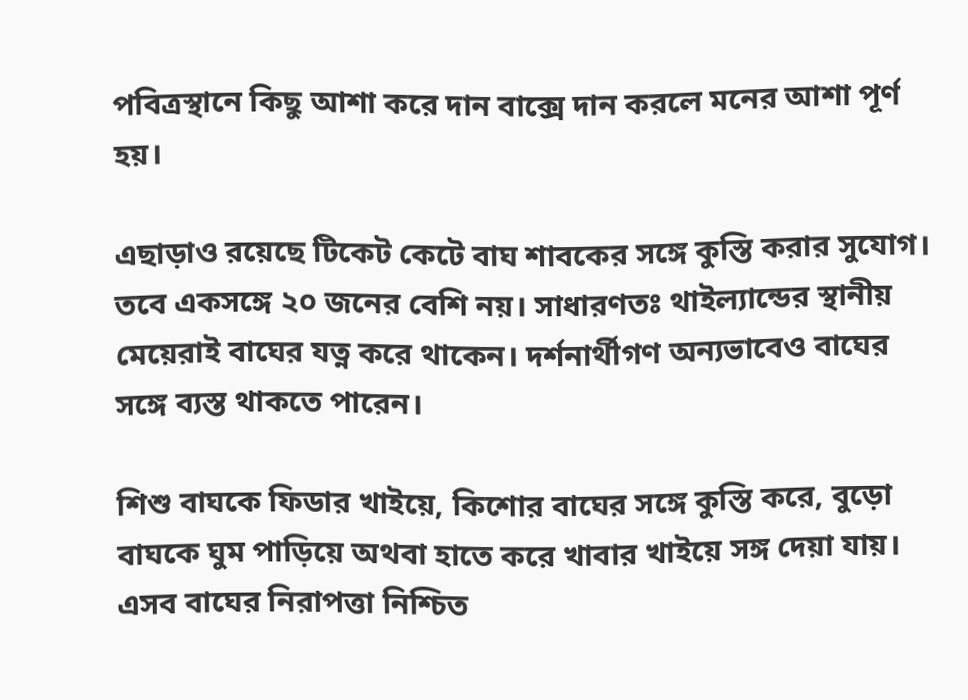পবিত্রস্থানে কিছু আশা করে দান বাক্সে দান করলে মনের আশা পূর্ণ হয়।

এছাড়াও রয়েছে টিকেট কেটে বাঘ শাবকের সঙ্গে কুস্তি করার সুযোগ। তবে একসঙ্গে ২০ জনের বেশি নয়। সাধারণতঃ থাইল্যান্ডের স্থানীয় মেয়েরাই বাঘের যত্ন করে থাকেন। দর্শনার্থীগণ অন্যভাবেও বাঘের সঙ্গে ব্যস্ত থাকতে পারেন।

শিশু বাঘকে ফিডার খাইয়ে, কিশোর বাঘের সঙ্গে কুস্তি করে, বুড়ো বাঘকে ঘুম পাড়িয়ে অথবা হাতে করে খাবার খাইয়ে সঙ্গ দেয়া যায়। এসব বাঘের নিরাপত্তা নিশ্চিত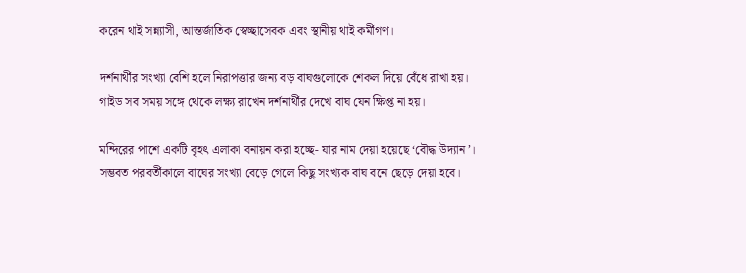করেন থাই সন্ন্যাসী, আন্তর্জাতিক স্বেচ্ছাসেবক এবং স্থানীয় থাই কর্মীগণ।

দর্শনার্থীর সংখ্যা বেশি হলে নিরাপত্তার জন্য বড় বাঘগুলোকে শেকল দিয়ে বেঁধে রাখা হয়। গাইড সব সময় সঙ্গে থেকে লক্ষ্য রাখেন দর্শনার্থীর দেখে বাঘ যেন ক্ষিপ্ত না হয়।

মন্দিরের পাশে একটি বৃহৎ এলাকা বনায়ন করা হচ্ছে- যার নাম দেয়া হয়েছে ‘বৌদ্ধ উদ্যান’।  সম্ভবত পরবর্তীকালে বাঘের সংখ্যা বেড়ে গেলে কিছু সংখ্যক বাঘ বনে ছেড়ে দেয়া হবে।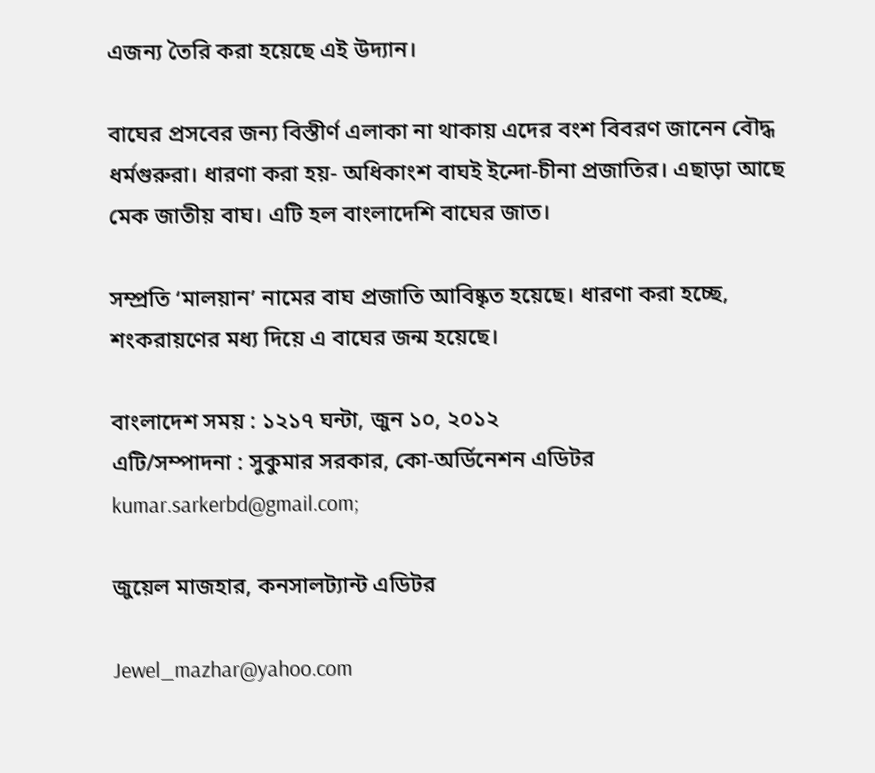এজন্য তৈরি করা হয়েছে এই উদ্যান।

বাঘের প্রসবের জন্য বিস্তীর্ণ এলাকা না থাকায় এদের বংশ বিবরণ জানেন বৌদ্ধ ধর্মগুরুরা। ধারণা করা হয়- অধিকাংশ বাঘই ইন্দো-চীনা প্রজাতির। এছাড়া আছে মেক জাতীয় বাঘ। এটি হল বাংলাদেশি বাঘের জাত।

সম্প্রতি ‘মালয়ান’ নামের বাঘ প্রজাতি আবিষ্কৃত হয়েছে। ধারণা করা হচ্ছে, শংকরায়ণের মধ্য দিয়ে এ বাঘের জন্ম হয়েছে।

বাংলাদেশ সময় : ১২১৭ ঘন্টা, জুন ১০, ২০১২
এটি/সম্পাদনা : সুকুমার সরকার, কো-অর্ডিনেশন এডিটর
kumar.sarkerbd@gmail.com;

জুয়েল মাজহার, কনসালট্যান্ট এডিটর

Jewel_mazhar@yahoo.com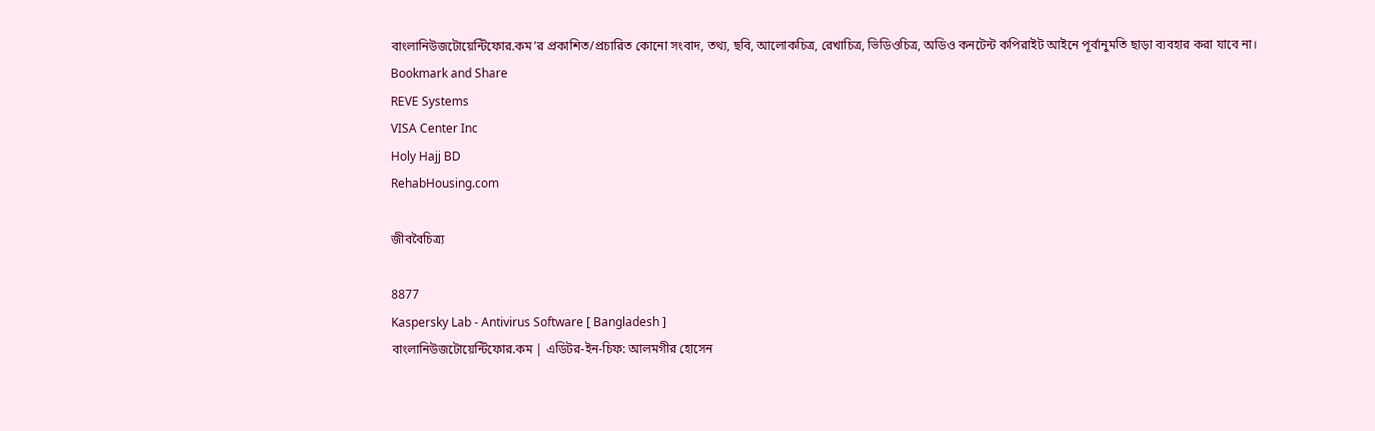বাংলানিউজটোয়েন্টিফোর.কম’র প্রকাশিত/প্রচারিত কোনো সংবাদ, তথ্য, ছবি, আলোকচিত্র, রেখাচিত্র, ভিডিওচিত্র, অডিও কনটেন্ট কপিরাইট আইনে পূর্বানুমতি ছাড়া ব্যবহার করা যাবে না।
Bookmark and Share
REVE Systems
VISA Center Inc
Holy Hajj BD
RehabHousing.com

জীববৈচিত্র্য

8877
Kaspersky Lab - Antivirus Software [ Bangladesh ]
বাংলানিউজটোয়েন্টিফোর.কম | এডিটর-ইন-চিফ: আলমগীর হোসেন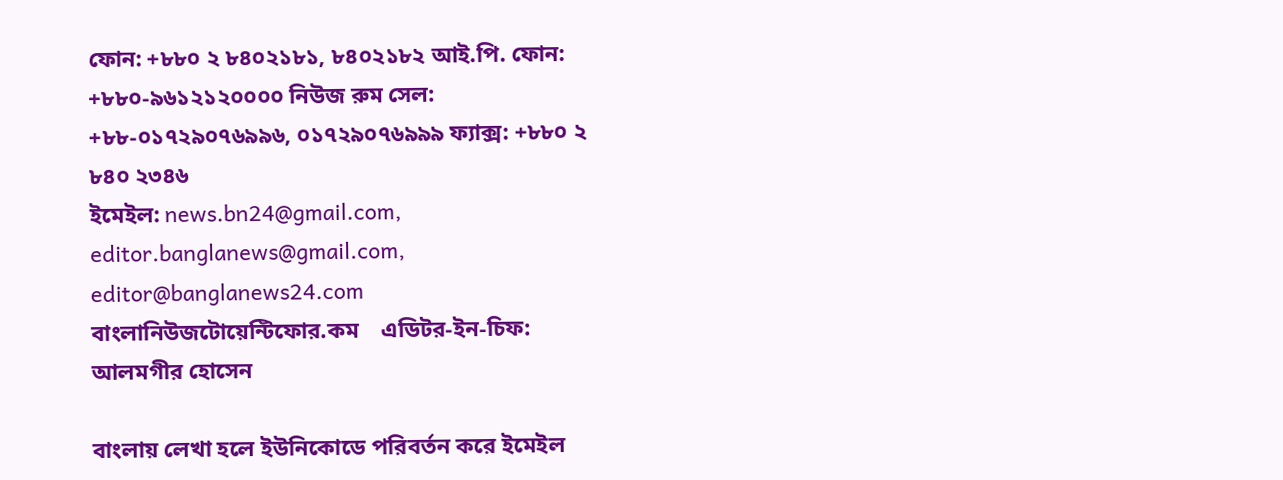ফোন: +৮৮০ ২ ৮৪০২১৮১, ৮৪০২১৮২ আই.পি. ফোন: +৮৮০-৯৬১২১২০০০০ নিউজ রুম সেল: +৮৮-০১৭২৯০৭৬৯৯৬, ০১৭২৯০৭৬৯৯৯ ফ্যাক্স: +৮৮০ ২ ৮৪০ ২৩৪৬
ইমেইল: news.bn24@gmail.com, editor.banglanews@gmail.com, editor@banglanews24.com    বাংলানিউজটোয়েন্টিফোর.কম    এডিটর-ইন-চিফ: আলমগীর হোসেন

বাংলায় লেখা হলে ইউনিকোডে পরিবর্তন করে ইমেইল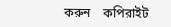করুন    কপিরাইট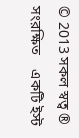© 2013 সকল স্বত্ব ® সংরক্ষিত    একটি ইস্ট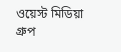ওয়েস্ট মিডিয়া গ্রুপ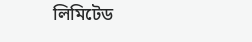লিমিটেড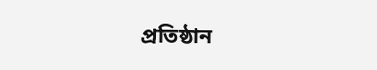প্রতিষ্ঠান